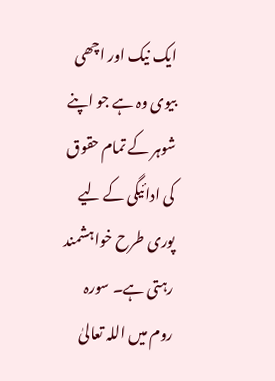ایک نیک اور اچھی بیوی وہ ہے جو اپنے شوہر کے تمام حقوق کی ادائیگی کے لیے پوری طرح خواہشمند رہتی ہے۔ سورہ روم میں اللہ تعالیٰ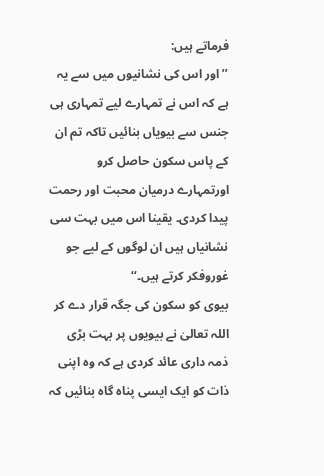فرماتے ہیں:
’’اور اس کی نشانیوں میں سے یہ ہے کہ اس نے تمہارے لیے تمہاری ہی جنس سے بیویاں بنائیں تاکہ تم ان کے پاس سکون حاصل کرو اورتمہارے درمیان محبت اور رحمت پیدا کردی۔ یقینا اس میں بہت سی نشانیاں ہیں ان لوگوں کے لیے جو غوروفکر کرتے ہیں۔‘‘
بیوی کو سکون کی جگہ قرار دے کر اللہ تعالیٰ نے بیویوں پر بہت بڑی ذمہ داری عائد کردی ہے کہ وہ اپنی ذات کو ایک ایسی پناہ گاہ بنائیں کہ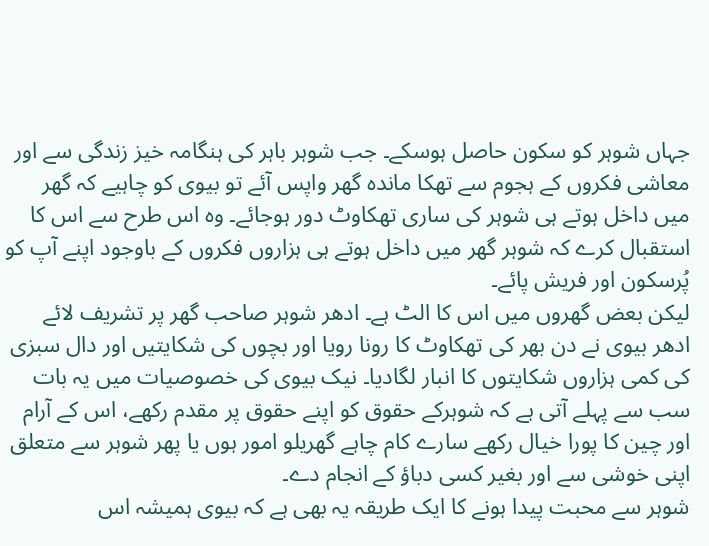جہاں شوہر کو سکون حاصل ہوسکے۔ جب شوہر باہر کی ہنگامہ خیز زندگی سے اور معاشی فکروں کے ہجوم سے تھکا ماندہ گھر واپس آئے تو بیوی کو چاہیے کہ گھر میں داخل ہوتے ہی شوہر کی ساری تھکاوٹ دور ہوجائے۔ وہ اس طرح سے اس کا استقبال کرے کہ شوہر گھر میں داخل ہوتے ہی ہزاروں فکروں کے باوجود اپنے آپ کو پُرسکون اور فریش پائے۔
لیکن بعض گھروں میں اس کا الٹ ہے۔ ادھر شوہر صاحب گھر پر تشریف لائے ادھر بیوی نے دن بھر کی تھکاوٹ کا رونا رویا اور بچوں کی شکایتیں اور دال سبزی کی کمی ہزاروں شکایتوں کا انبار لگادیا۔ نیک بیوی کی خصوصیات میں یہ بات سب سے پہلے آتی ہے کہ شوہرکے حقوق کو اپنے حقوق پر مقدم رکھے، اس کے آرام اور چین کا پورا خیال رکھے سارے کام چاہے گھریلو امور ہوں یا پھر شوہر سے متعلق اپنی خوشی سے اور بغیر کسی دباؤ کے انجام دے۔
شوہر سے محبت پیدا ہونے کا ایک طریقہ یہ بھی ہے کہ بیوی ہمیشہ اس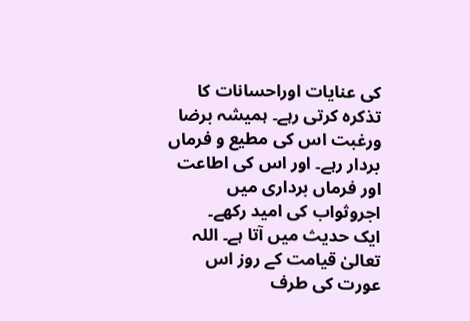کی عنایات اوراحسانات کا تذکرہ کرتی رہے۔ ہمیشہ برضا ورغبت اس کی مطیع و فرماں بردار رہے۔ اور اس کی اطاعت اور فرماں برداری میں اجروثواب کی امید رکھے۔
ایک حدیث میں آتا ہے۔ اللہ تعالیٰ قیامت کے روز اس عورت کی طرف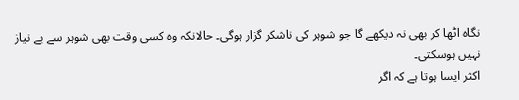نگاہ اٹھا کر بھی نہ دیکھے گا جو شوہر کی ناشکر گزار ہوگی۔ حالانکہ وہ کسی وقت بھی شوہر سے بے نیاز نہیں ہوسکتی۔
اکثر ایسا ہوتا ہے کہ اگر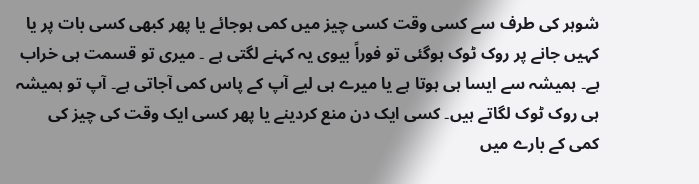شوہر کی طرف سے کسی وقت کسی چیز میں کمی ہوجائے یا پھر کبھی کسی بات پر یا کہیں جانے پر روک ٹوک ہوگئی تو فوراً بیوی یہ کہنے لگتی ہے ۔ میری تو قسمت ہی خراب ہے۔ ہمیشہ سے ایسا ہی ہوتا ہے یا میرے ہی لیے آپ کے پاس کمی آجاتی ہے۔ آپ تو ہمیشہ ہی روک ٹوک لگاتے ہیں۔ کسی ایک دن منع کردینے یا پھر کسی ایک وقت کی چیز کی کمی کے بارے میں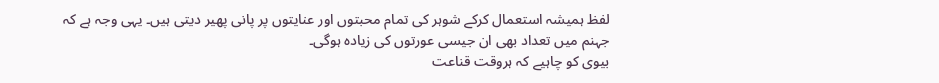لفظ ہمیشہ استعمال کرکے شوہر کی تمام محبتوں اور عنایتوں پر پانی پھیر دیتی ہیں۔ یہی وجہ ہے کہ جہنم میں تعداد بھی ان جیسی عورتوں کی زیادہ ہوگی۔
بیوی کو چاہیے کہ ہروقت قناعت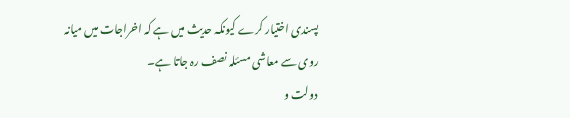پسندی اختیار کرے کیونکہ حدیث میں ہے کہ اخراجات میں میانہ روی سے معاشی مسئلہ نصف رہ جاتا ہے۔
دولت و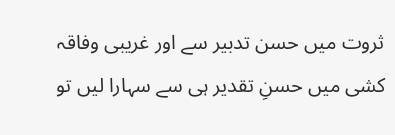ثروت میں حسن تدبیر سے اور غریبی وفاقہ کشی میں حسنِ تقدیر ہی سے سہارا لیں تو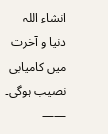انشاء اللہ دنیا و آخرت میں کامیابی نصیب ہوگی۔
——